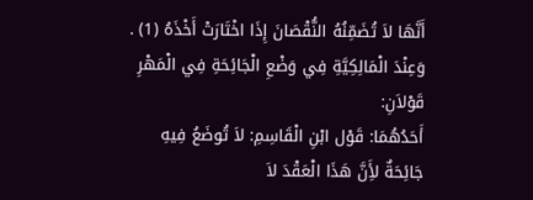أَنَّهَا لاَ تُضَمِّنُهُ النُّقْصَانَ إِذَا اخْتَارَتْ أَخْذَهُ (1) .
وَعِنْدَ الْمَالِكِيَّةِ فِي وَضْعِ الْجَائِحَةِ فِي الْمَهْرِ قَوْلاَنِ:
أَحَدُهُمَا: قَوْل ابْنِ الْقَاسِمِ: لاَ تُوضَعُ فِيهِ جَائِحَةٌ لأَِنَّ هَذَا الْعَقْدَ لاَ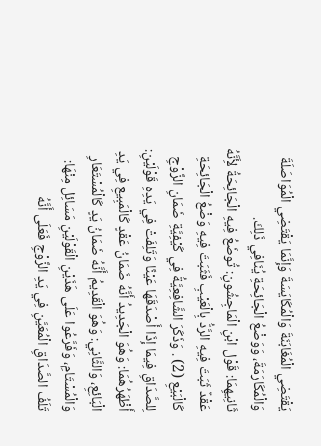يَقْتَضِي الْمُغَابَنَةَ وَالْمُكَايَسَةَ وَإِنَّمَا يَقْتَضِي الْمُوَاصَلَةَ وَالْمُكَارَمَةَ، وَوَضْعُ الْجَائِحَةِ يُنَافِي ذَلِكَ.
ثَانِيهِمَا: قَوْل ابْنِ الْمَاجِشُونِ: تُوضَعُ فِيهِ الْجَائِحَةُ لأَِنَّهُ عَقْدٌ ثَبَتَ فِيهِ الرَّدُّ بِالْعَيْبِ فَثَبَتَ فِيهِ وَضْعُ الْجَائِحَةِ كَالْبَيْعِ (2) . وَذَكَرَ الشَّافِعِيَّةُ فِي كَيْفِيَّةِ ضَمَانِ الزَّوْجِ لِلصَّدَاقِ فِيمَا إِذَا أَصْدَقَهَا عَيْنًا وَتَلِفَتْ فِي يَدِهِ قَوْلَيْنِ:
أَظْهَرُهُمَا: وَهُوَ الْجَدِيدُ أَنَّهُ ضَمَانُ عَقْدٍ كَالْمَبِيعِ فِي يَدِ الْبَائِعِ، وَالثَّانِي: وَهُوَ الْقَدِيمُ أَنَّهُ ضَمَانُ يَدٍ كَالْمُسْتَعَارِ وَالْمُسْتَامِ، وَفَرَّعُوا عَلَى هَذَيْنِ الْقَوْلَيْنِ مَسَائِل مِنْهَا:
تَلَفُ الصَّدَاقِ الْمُعَيَّنِ فِي يَدِ الزَّوْجِ فَعَلَى أَنَّهُ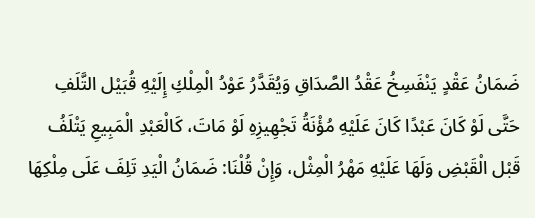ضَمَانُ عَقْدٍ يَنْفَسِخُ عَقْدُ الصَّدَاقِ وَيُقَدَّرُ عَوْدُ الْمِلْكِ إِلَيْهِ قُبَيْل التَّلَفِ حَتَّى لَوْ كَانَ عَبْدًا كَانَ عَلَيْهِ مُؤْنَةُ تَجْهِيزِهِ لَوْ مَاتَ، كَالْعَبْدِ الْمَبِيعِ يَتْلَفُ قَبْل الْقَبْضِ وَلَهَا عَلَيْهِ مَهْرُ الْمِثْل، وَإِنْ قُلْنَا: ضَمَانُ الْيَدِ تَلِفَ عَلَى مِلْكِهَا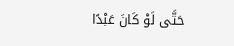حَتَّى لَوْ كَانَ عَبْدًا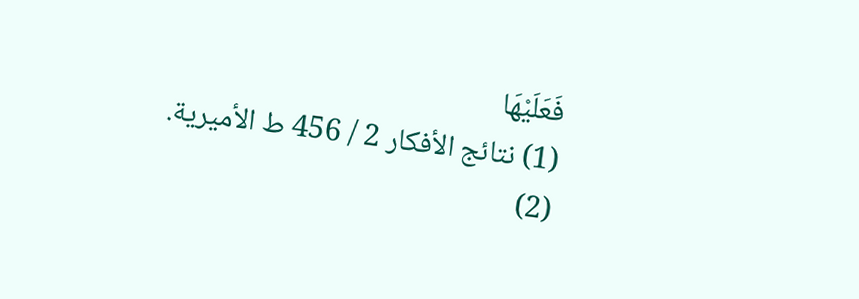فَعَلَيْهَا
(1) نتائج الأفكار 2 / 456 ط الأميرية.
(2)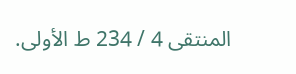المنتقى 4 / 234 ط الأولى.